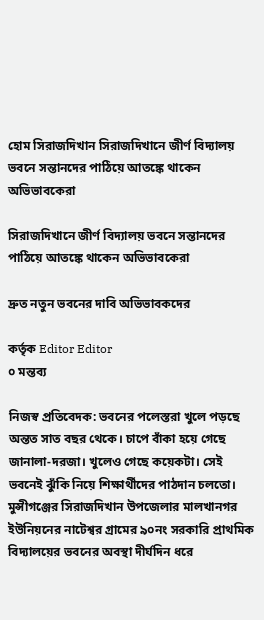হোম সিরাজদিখান সিরাজদিখানে জীর্ণ বিদ্যালয় ভবনে সন্তানদের পাঠিয়ে আতঙ্কে থাকেন অভিভাবকেরা

সিরাজদিখানে জীর্ণ বিদ্যালয় ভবনে সন্তানদের পাঠিয়ে আতঙ্কে থাকেন অভিভাবকেরা

দ্রুত নতুন ভবনের দাবি অভিভাবকদের

কর্তৃক Editor Editor
০ মন্তব্য

নিজস্ব প্রতিবেদক: ভবনের পলেস্তরা খুলে পড়ছে অন্তত সাত বছর থেকে। চাপে বাঁকা হয়ে গেছে জানালা-দরজা। খুলেও গেছে কয়েকটা। সেই ভবনেই ঝুঁকি নিয়ে শিক্ষার্থীদের পাঠদান চলতো।
মুন্সীগঞ্জের সিরাজদিখান উপজেলার মালখানগর ইউনিয়নের নাটেশ্বর গ্রামের ৯০নং সরকারি প্রাথমিক বিদ্যালয়ের ভবনের অবস্থা দীর্ঘদিন ধরে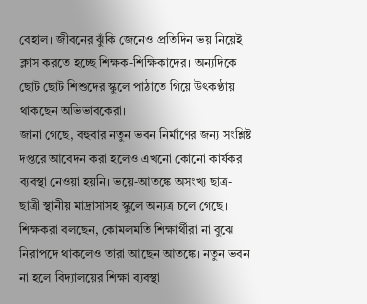বেহাল। জীবনের ঝুঁকি জেনেও প্রতিদিন ভয় নিয়েই ক্লাস করতে হচ্ছে শিক্ষক-শিক্ষিকাদের। অন্যদিকে ছোট ছোট শিশুদের স্কুলে পাঠাতে গিয়ে উৎকণ্ঠায় থাকছেন অভিভাবকেরা।
জানা গেছে, বহুবার নতুন ভবন নির্মাণের জন্য সংশ্লিষ্ট দপ্তরে আবেদন করা হলেও এখনো কোনো কার্যকর ব্যবস্থা নেওয়া হয়নি। ভয়ে-আতঙ্কে অসংখ্য ছাত্র-ছাত্রী স্থানীয় মাদ্রাসাসহ স্কুলে অন্যত্র চলে গেছে।
শিক্ষকরা বলছেন, কোমলমতি শিক্ষার্থীরা না বুঝে নিরাপদে থাকলেও তারা আছেন আতঙ্কে। নতুন ভবন না হলে বিদ্যালয়ের শিক্ষা ব্যবস্থা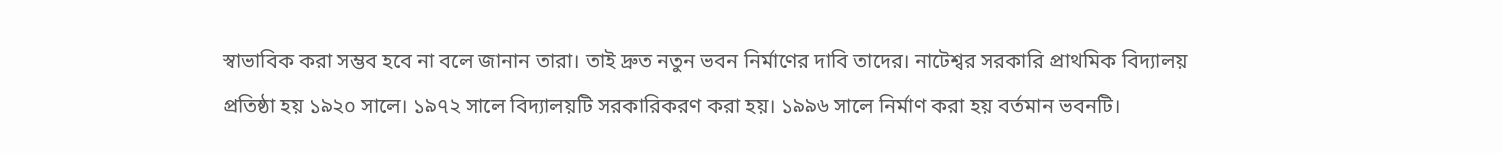স্বাভাবিক করা সম্ভব হবে না বলে জানান তারা। তাই দ্রুত নতুন ভবন নির্মাণের দাবি তাদের। নাটেশ্বর সরকারি প্রাথমিক বিদ্যালয় প্রতিষ্ঠা হয় ১৯২০ সালে। ১৯৭২ সালে বিদ্যালয়টি সরকারিকরণ করা হয়। ১৯৯৬ সালে নির্মাণ করা হয় বর্তমান ভবনটি।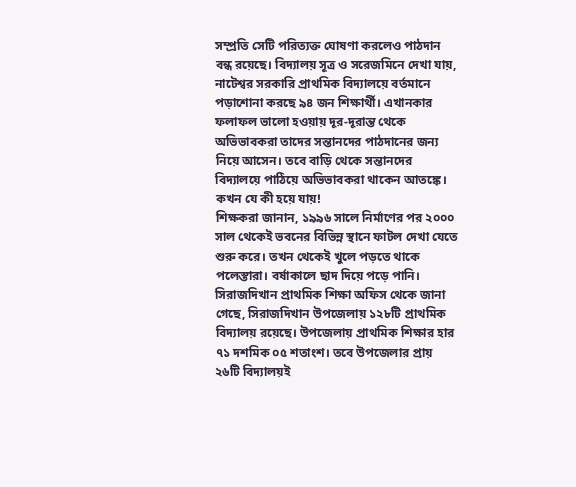সম্প্রতি সেটি পরিত্যক্ত ঘোষণা করলেও পাঠদান বন্ধ রয়েছে। বিদ্যালয় সূত্র ও সরেজমিনে দেখা যায়, নাটেশ্বর সরকারি প্রাথমিক বিদ্যালয়ে বর্তমানে পড়াশোনা করছে ৯৪ জন শিক্ষার্থী। এখানকার ফলাফল ভালো হওয়ায় দূর-দূরান্ত থেকে অভিভাবকরা তাদের সন্তানদের পাঠদানের জন্য নিয়ে আসেন। তবে বাড়ি থেকে সন্তানদের বিদ্যালয়ে পাঠিয়ে অভিভাবকরা থাকেন আতঙ্কে। কখন যে কী হয়ে যায়!
শিক্ষকরা জানান, ১৯৯৬ সালে নির্মাণের পর ২০০০ সাল থেকেই ভবনের বিভিন্ন স্থানে ফাটল দেখা যেতে শুরু করে। তখন থেকেই খুলে পড়তে থাকে পলেস্তারা। বর্ষাকালে ছাদ দিয়ে পড়ে পানি।
সিরাজদিখান প্রাথমিক শিক্ষা অফিস থেকে জানা গেছে, সিরাজদিখান উপজেলায় ১২৮টি প্রাথমিক বিদ্যালয় রয়েছে। উপজেলায় প্রাথমিক শিক্ষার হার ৭১ দশমিক ০৫ শতাংশ। তবে উপজেলার প্রায় ২৬টি বিদ্যালয়ই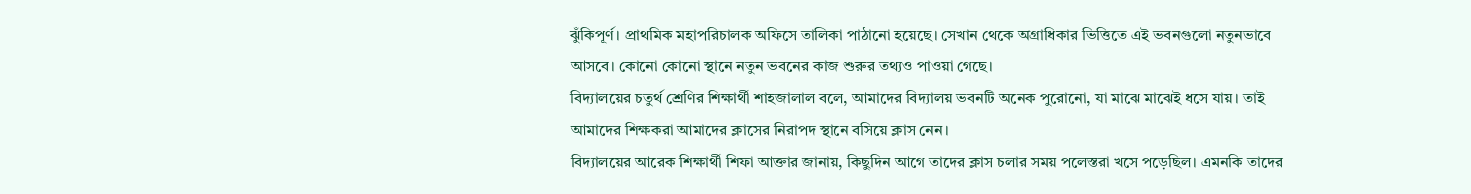ঝুঁকিপূর্ণ। প্রাথমিক মহাপরিচালক অফিসে তালিকা পাঠানো হয়েছে। সেখান থেকে অগ্রাধিকার ভিত্তিতে এই ভবনগুলো নতুনভাবে আসবে। কোনো কোনো স্থানে নতুন ভবনের কাজ শুরুর তথ্যও পাওয়া গেছে।
বিদ্যালয়ের চতুর্থ শ্রেণির শিক্ষার্থী শাহজালাল বলে, আমাদের বিদ্যালয় ভবনটি অনেক পুরোনো, যা মাঝে মাঝেই ধসে যায়। তাই আমাদের শিক্ষকরা আমাদের ক্লাসের নিরাপদ স্থানে বসিয়ে ক্লাস নেন।
বিদ্যালয়ের আরেক শিক্ষার্থী শিফা আক্তার জানায়, কিছুদিন আগে তাদের ক্লাস চলার সময় পলেস্তরা খসে পড়েছিল। এমনকি তাদের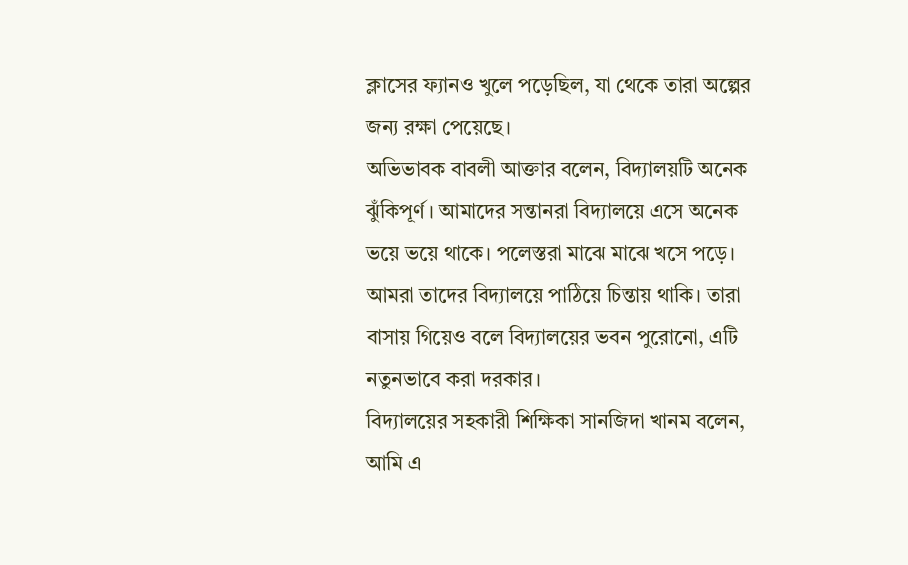ক্লাসের ফ্যানও খুলে পড়েছিল, যা থেকে তারা অল্পের জন্য রক্ষা পেয়েছে।
অভিভাবক বাবলী আক্তার বলেন, বিদ্যালয়টি অনেক ঝুঁকিপূর্ণ। আমাদের সন্তানরা বিদ্যালয়ে এসে অনেক ভয়ে ভয়ে থাকে। পলেস্তরা মাঝে মাঝে খসে পড়ে। আমরা তাদের বিদ্যালয়ে পাঠিয়ে চিন্তায় থাকি। তারা বাসায় গিয়েও বলে বিদ্যালয়ের ভবন পুরোনো, এটি নতুনভাবে করা দরকার।
বিদ্যালয়ের সহকারী শিক্ষিকা সানজিদা খানম বলেন, আমি এ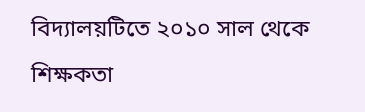বিদ্যালয়টিতে ২০১০ সাল থেকে শিক্ষকতা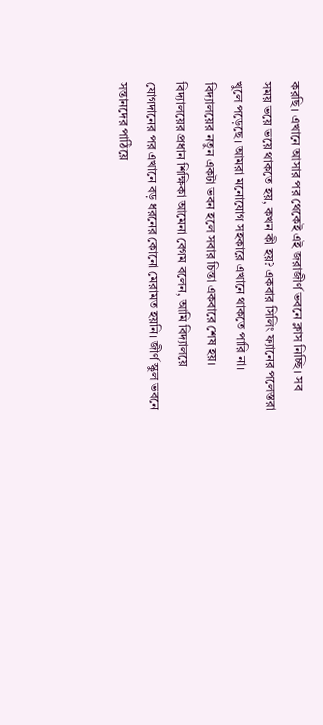করছি। এখানে আসার পর থেকেই এই জরাজীর্ণ ভবনে ক্লাস নিচ্ছি। সব সময় ভয়ে ভয়ে থাকতে হয়, কখন কী হয়? একবার সিলিং ফ্যানের পলেস্তরা খুলে পড়েছে। আমরা মনোযোগ সহকারে এখানে থাকতে পারি না। বিদ্যালয়ের নতুন একটা ভবন হলে সবার চিন্তা একবারে শেষ হয়।
বিদ্যালয়ের প্রধান শিক্ষিকা আমেনা বেগম বলেন, আমি বিদ্যালয়ে যোগদানের পর এখানে বড় ধরনের কোনো মেরামত হয়নি। জীর্ণ স্কুল ভবনে সন্তানদের পাঠিয়ে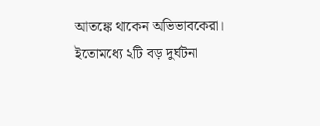আতঙ্কে থাকেন অভিভাবকেরা। ইতোমধ্যে ২টি বড় দুর্ঘটনা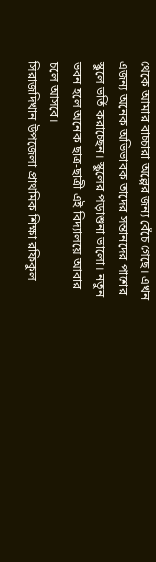থেকে আমার বাচ্চারা অল্পের জন্য বেঁচে গেছে। এখন এজন্য অনেক অভিভাবক তাদের সন্তানদের পাশের স্কুলে ভর্তি করাচ্ছেন। স্কুলের পড়াশুনা ভালো। নতুন ভবন হলে অনেক ছাত্র-ছাত্রী এই বিদ্যালয়ে আবার চলে আসবে।
সিরাজদিখান উপজেলা প্রাথমিক শিক্ষা রফিকুল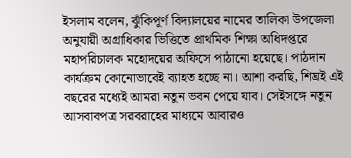ইসলাম বলেন, ঝুঁকিপূর্ণ বিদ্যালয়ের নামের তালিকা উপজেলা অনুযায়ী অগ্রাধিকার ভিত্তিতে প্রাথমিক শিক্ষা অধিদপ্তরে মহাপরিচালক মহোদয়ের অফিসে পাঠানো হয়েছে। পাঠদান কার্যক্রম কোনোভাবেই ব্যাহত হচ্ছে না। আশা করছি, শিঘ্রই এই বছরের মধ্যেই আমরা নতুন ভবন পেয়ে যাব। সেইসঙ্গে নতুন আসবাবপত্র সরবরাহের মাধ্যমে আবারও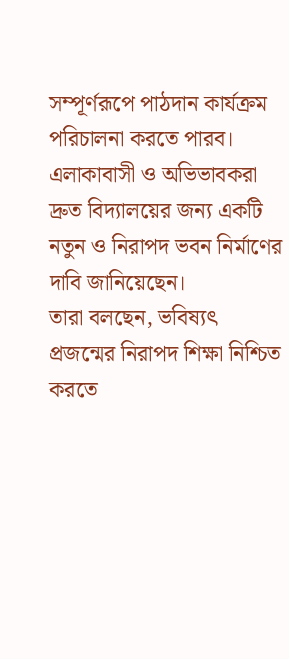সম্পূর্ণরূপে পাঠদান কার্যক্রম পরিচালনা করতে পারব। এলাকাবাসী ও অভিভাবকরা দ্রুত বিদ্যালয়ের জন্য একটি নতুন ও নিরাপদ ভবন নির্মাণের দাবি জানিয়েছেন।
তারা বলছেন, ভবিষ্যৎ প্রজন্মের নিরাপদ শিক্ষা নিশ্চিত করতে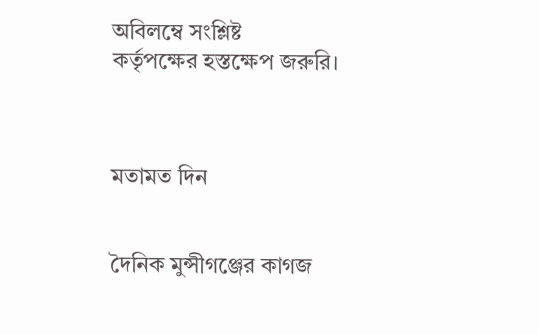অবিলম্বে সংশ্লিষ্ট
কর্তৃপক্ষের হস্তক্ষেপ জরুরি।



মতামত দিন


দৈনিক মুন্সীগঞ্জের কাগজ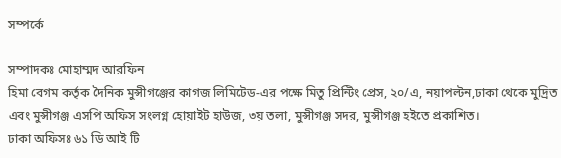সম্পর্কে

সম্পাদকঃ মোহাম্মদ আরফিন
হিমা বেগম কর্তৃক দৈনিক মুন্সীগঞ্জের কাগজ লিমিটেড-এর পক্ষে মিতু প্রিন্টিং প্রেস, ২০/এ, নয়াপল্টন,ঢাকা থেকে মুদ্রিত এবং মুন্সীগঞ্জ এসপি অফিস সংলগ্ন হোয়াইট হাউজ, ৩য় তলা, মুন্সীগঞ্জ সদর, মুন্সীগঞ্জ হইতে প্রকাশিত।
ঢাকা অফিসঃ ৬১ ডি আই টি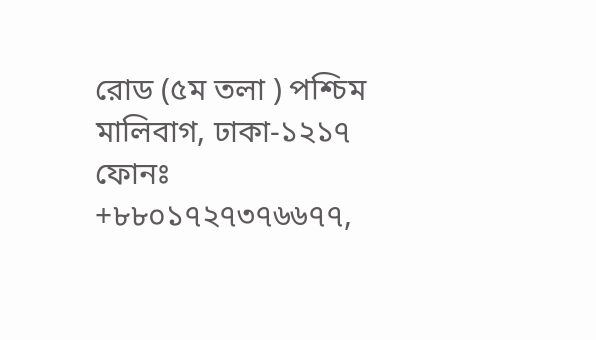রোড (৫ম তলা ) পশ্চিম মালিবাগ, ঢাকা-১২১৭
ফোনঃ +৮৮০১৭২৭৩৭৬৬৭৭,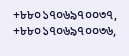+৮৮০১৭০৬৯৭০০৩৭, +৮৮০১৭০৬৯৭০০৩৬,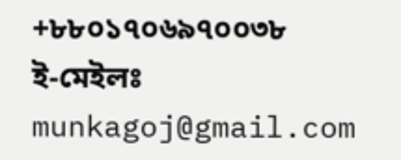+৮৮০১৭০৬৯৭০০৩৮
ই-মেইলঃ munkagoj@gmail.com